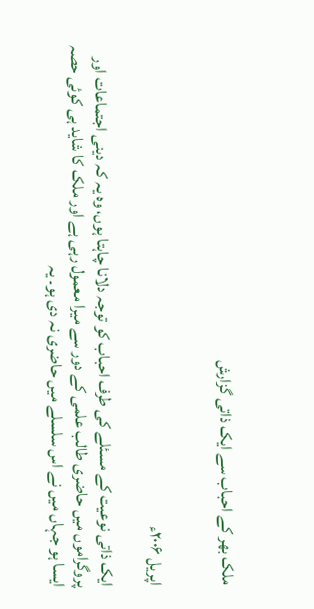ملک بھر کے احباب سے ایک ذاتی گزارش


اپریل ۲۰۰۶ء

ایک ذاتی نوعیت کے مسئلے کی طرف احباب کو توجہ دلانا چاہتا ہوں، وہ یہ کہ دینی اجتماعات اور پروگراموں میں حاضری طالب علمی کے دور سے میرا معمول رہی ہے اور ملک کا شاید ہی کوئی حصہ ایسا ہو جہاں میں نے اس سلسلے میں حاضری نہ دی ہو۔ یہ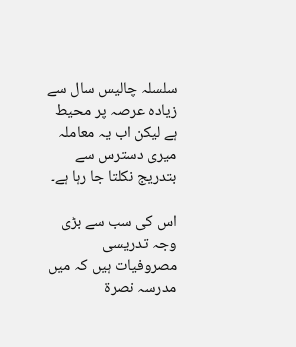سلسلہ چالیس سال سے زیادہ عرصہ پر محیط ہے لیکن اب یہ معاملہ میری دسترس سے بتدریج نکلتا جا رہا ہے۔

اس کی سب سے بڑی وجہ تدریسی مصروفیات ہیں کہ میں مدرسہ نصرۃ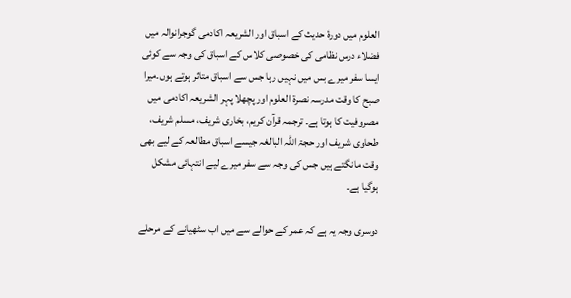العلوم میں دورۂ حدیث کے اسباق اور الشریعہ اکادمی گوجرانوالہ میں فضلاء درس نظامی کی خصوصی کلاس کے اسباق کی وجہ سے کوئی ایسا سفر میرے بس میں نہیں رہا جس سے اسباق متاثر ہوتے ہوں۔میرا صبح کا وقت مدرسہ نصرۃ العلوم اور پچھلا پہر الشریعہ اکادمی میں مصروفیت کا ہوتا ہے۔ ترجمہ قرآن کریم، بخاری شریف، مسلم شریف، طحاوی شریف اور حجۃ اللہ البالغہ جیسے اسباق مطالعہ کے لیے بھی وقت مانگتے ہیں جس کی وجہ سے سفر میرے لیے انتہائی مشکل ہوگیا ہے۔

دوسری وجہ یہ ہے کہ عمر کے حوالے سے میں اب سٹھیانے کے مرحلے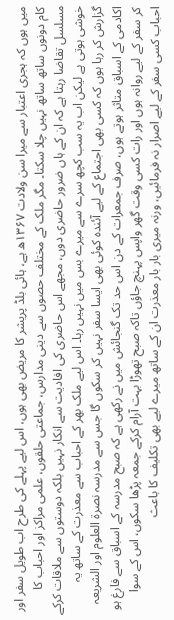میں ہوں کہ ہجری اعتبار سے میرا سن ولادت ۱۳۶۷ھ ہے، ہائی بلڈ پریشر کا مریض بھی ہوں، اس لیے پہلے کی طرح اب طویل سفر اور کام دونوں ساتھ ساتھ نہیں چلا سکتا۔ مگر ملک کے مختلف حصوں سے دینی مدارس، جماعتی حلقوں، علمی مراکز اور احباب کا مسلسل تقاضا رہتا ہے کہ ان کے ہاں ضرور حاضری دوں، مجھے اس حاضری کی افادیت سے انکار نہیں بلکہ دوستوں سے ملاقات کرکے خوشی ہوتی ہے لیکن اب یہ سب کچھ سرے سے میرے بس میں نہیں رہا۔ اس لیے ملک بھر کے احباب سے معذرت کے ساتھ یہ گزارش کر رہا ہوں کہ کسی بھی اجتماع کے لیے آئندہ کوئی بھی ایسا سفر نہیں کر سکوں گا جس سے مدرسہ نصرۃ العلوم اور الشریعہ اکادمی کے اسباق متاثر ہوتے ہوں، صرف جمعرات کے دن اس حد تک گنجائش میں نے رکھی ہے کہ صبح مدرسہ کے اسباق سے فارغ ہو کر سفر کے لیے روانہ ہوں اور رات کسی وقت گھر واپس پہنچ جاؤں تاکہ صبح تھوڑا بہت آرام کرکے جمعہ پڑھا سکوں، اس کے سوا احباب کسی سفر کے لیے اصرار نہ فرمائیں، ورنہ میری بار بار معذرت ان کے ساتھ میرے لیے بھی تکلیف کا باعث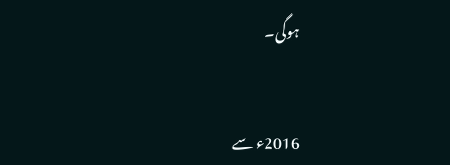ہوگی۔


2016ء سے